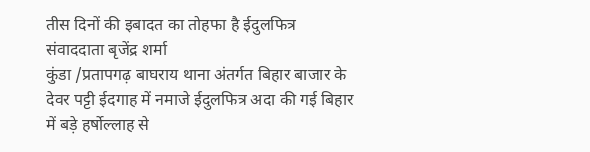तीस दिनों की इबादत का तोहफा है ईदुलफित्र
संवाददाता बृजेंद्र शर्मा
कुंडा /प्रतापगढ़ बाघराय थाना अंतर्गत बिहार बाजार के देवर पट्टी ईदगाह में नमाजे ईदुलफित्र अदा की गई बिहार में बड़े हर्षोल्लाह से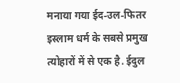मनाया गया ईद‑उल‑फितर इस्लाम धर्म के सबसे प्रमुख त्योहारों में से एक है. ईदुल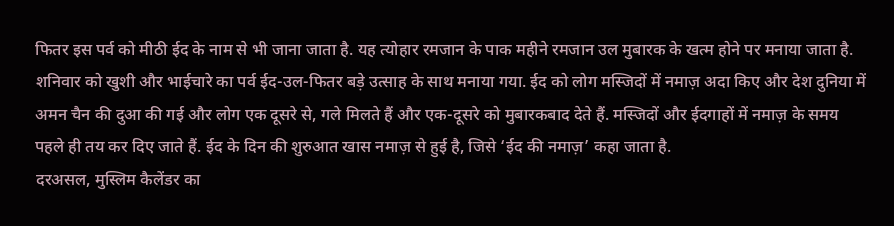फितर इस पर्व को मीठी ईद के नाम से भी जाना जाता है. यह त्योहार रमजान के पाक महीने रमजान उल मुबारक के खत्म होने पर मनाया जाता है. शनिवार को खुशी और भाईचारे का पर्व ईद-उल-फितर बड़े उत्साह के साथ मनाया गया. ईद को लोग मस्जिदों में नमाज़ अदा किए और देश दुनिया में अमन चैन की दुआ की गई और लोग एक दूसरे से, गले मिलते हैं और एक-दूसरे को मुबारकबाद देते हैं. मस्जिदों और ईदगाहों में नमाज़ के समय पहले ही तय कर दिए जाते हैं. ईद के दिन की शुरुआत खास नमाज़ से हुई है, जिसे ‘ईद की नमाज़’ कहा जाता है.
दरअसल, मुस्लिम कैलेंडर का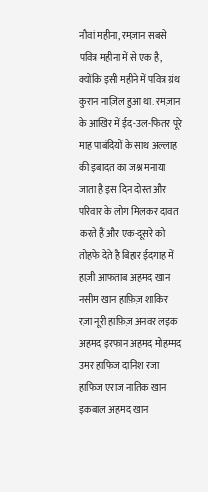नौवां महीना, रमज़ान सबसे पवित्र महीना में से एक है, क्योंकि इसी महीने में पवित्र ग्रंथ कुरान नाज़िल हुआ था. रमज़ान के आखिर में ईद-उल-फितर पूरे माह पाबंदियों के साथ अल्लाह की इबादत का जश्न मनाया जाता है इस दिन दोस्त और परिवार के लोग मिलकर दावत करते हैं और एक-दूसरे को तोहफे देते है बिहार ईदगाह में हाज़ी आफताब अहमद खान नसीम खान हाफ़िज़ शाकिर रज़ा नूरी हाफ़िज़ अनवर लइक अहमद इरफान अहमद मोहम्मद उमर हाफिज दानिश रजा हाफिज एराज नातिक खान इकबाल अहमद खान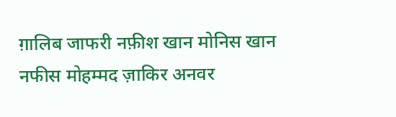ग़ालिब जाफरी नफ़ीश खान मोनिस खान नफीस मोहम्मद ज़ाकिर अनवर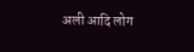अली आदि लोग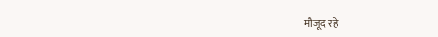मौजूद रहे